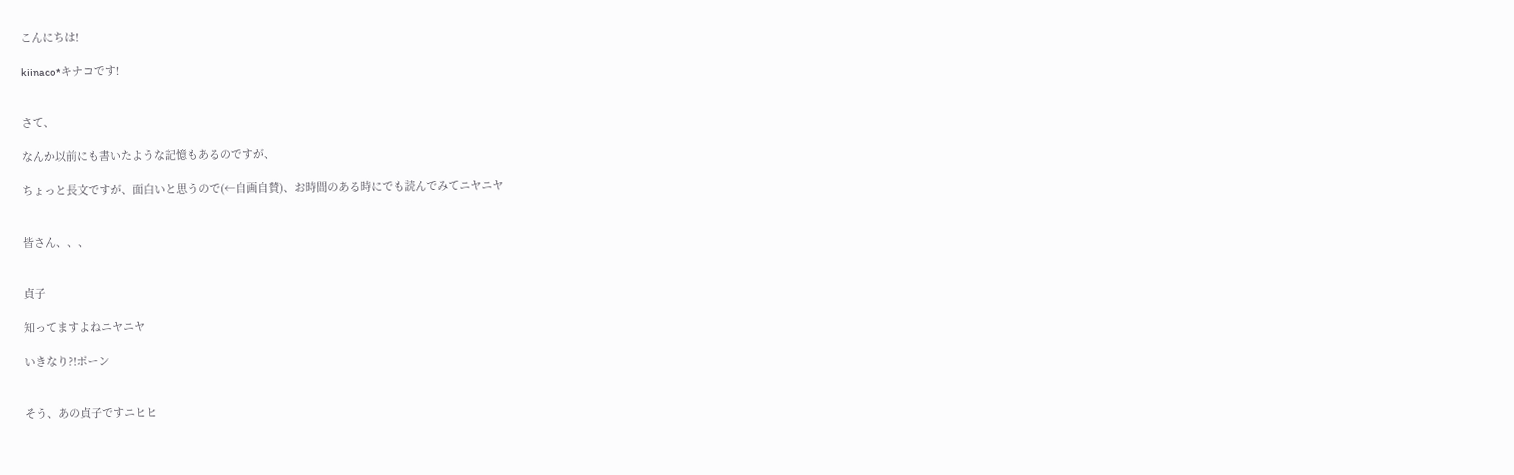こんにちは!

kiinaco*キナコです!


さて、

なんか以前にも書いたような記憶もあるのですが、

ちょっと長文ですが、面白いと思うので(←自画自賛)、お時間のある時にでも読んでみてニヤニヤ


皆さん、、、


貞子

知ってますよねニヤニヤ

いきなり?!ポーン


そう、あの貞子ですニヒヒ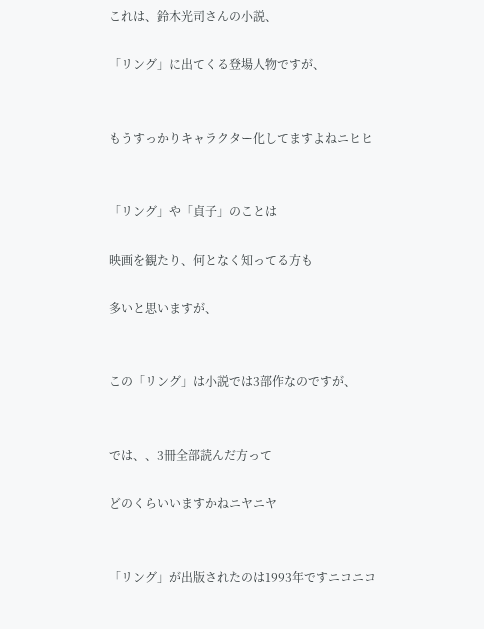これは、鈴木光司さんの小説、

「リング」に出てくる登場人物ですが、


もうすっかりキャラクター化してますよねニヒヒ


「リング」や「貞子」のことは

映画を観たり、何となく知ってる方も

多いと思いますが、


この「リング」は小説では3部作なのですが、


では、、3冊全部読んだ方って

どのくらいいますかねニヤニヤ


「リング」が出版されたのは1993年ですニコニコ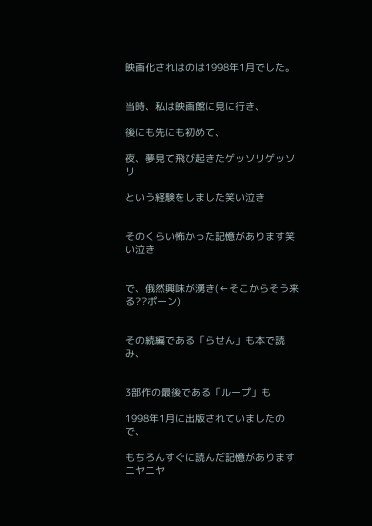映画化されはのは1998年1月でした。


当時、私は映画館に見に行き、

後にも先にも初めて、

夜、夢見て飛び起きたゲッソリゲッソリ

という経験をしました笑い泣き


そのくらい怖かった記憶があります笑い泣き


で、俄然興味が湧き(←そこからそう来る??ポーン)


その続編である「らせん」も本で読み、


3部作の最後である「ループ」も

1998年1月に出版されていましたので、

もちろんすぐに読んだ記憶がありますニヤニヤ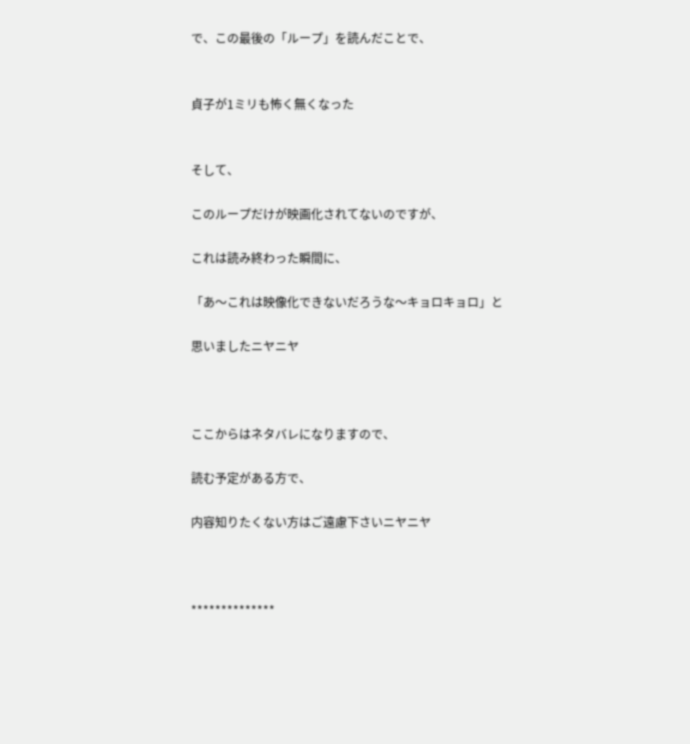で、この最後の「ループ」を読んだことで、


貞子が1ミリも怖く無くなった


そして、

このループだけが映画化されてないのですが、

これは読み終わった瞬間に、

「あ〜これは映像化できないだろうな〜キョロキョロ」と

思いましたニヤニヤ



ここからはネタバレになりますので、

読む予定がある方で、

内容知りたくない方はご遠慮下さいニヤニヤ



**************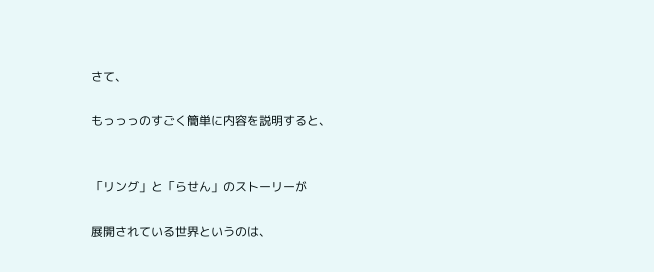さて、

もっっっのすごく簡単に内容を説明すると、


「リング」と「らせん」のストーリーが

展開されている世界というのは、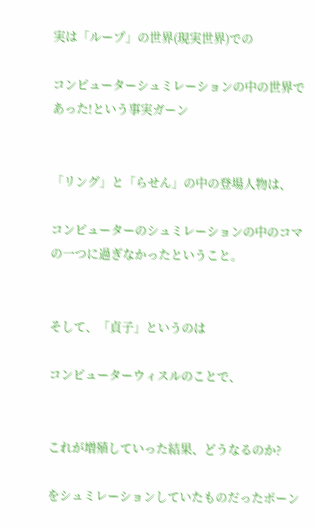実は「ループ」の世界(現実世界)での

コンピューターシュミレーションの中の世界であった!という事実ガーン


「リング」と「らせん」の中の登場人物は、

コンピューターのシュミレーションの中のコマの一つに過ぎなかったということ。


そして、「貞子」というのは

コンピューターウィスルのことで、


これが増殖していった結果、どうなるのか?

をシュミレーションしていたものだったポーン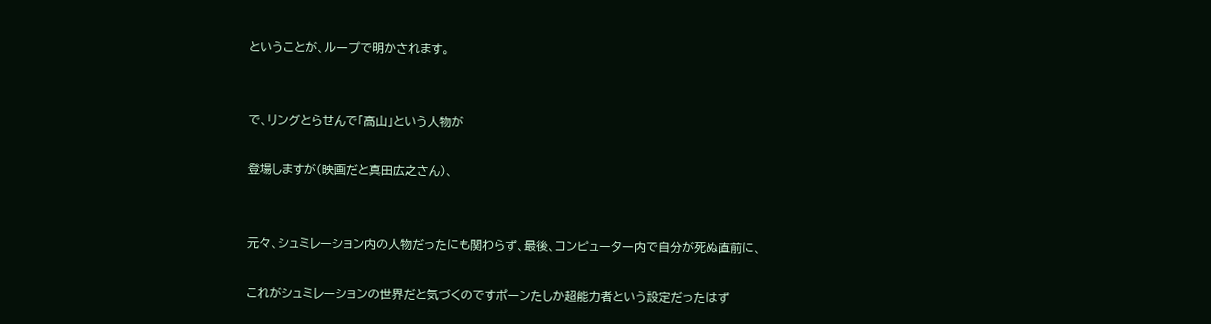ということが、ループで明かされます。


で、リングとらせんで「高山」という人物が

登場しますが(映画だと真田広之さん)、


元々、シュミレーション内の人物だったにも関わらず、最後、コンピューター内で自分が死ぬ直前に、

これがシュミレーションの世界だと気づくのですポーンたしか超能力者という設定だったはず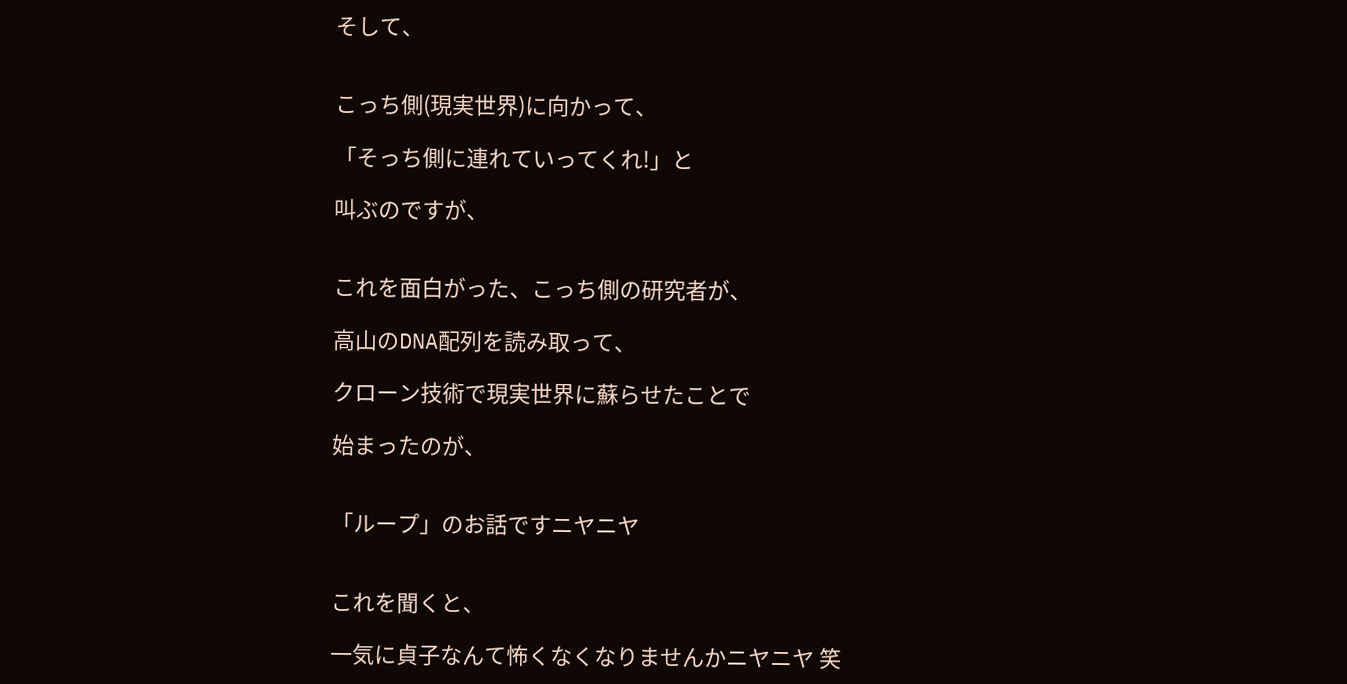そして、


こっち側(現実世界)に向かって、

「そっち側に連れていってくれ!」と

叫ぶのですが、


これを面白がった、こっち側の研究者が、

高山のDNA配列を読み取って、

クローン技術で現実世界に蘇らせたことで

始まったのが、


「ループ」のお話ですニヤニヤ


これを聞くと、

一気に貞子なんて怖くなくなりませんかニヤニヤ 笑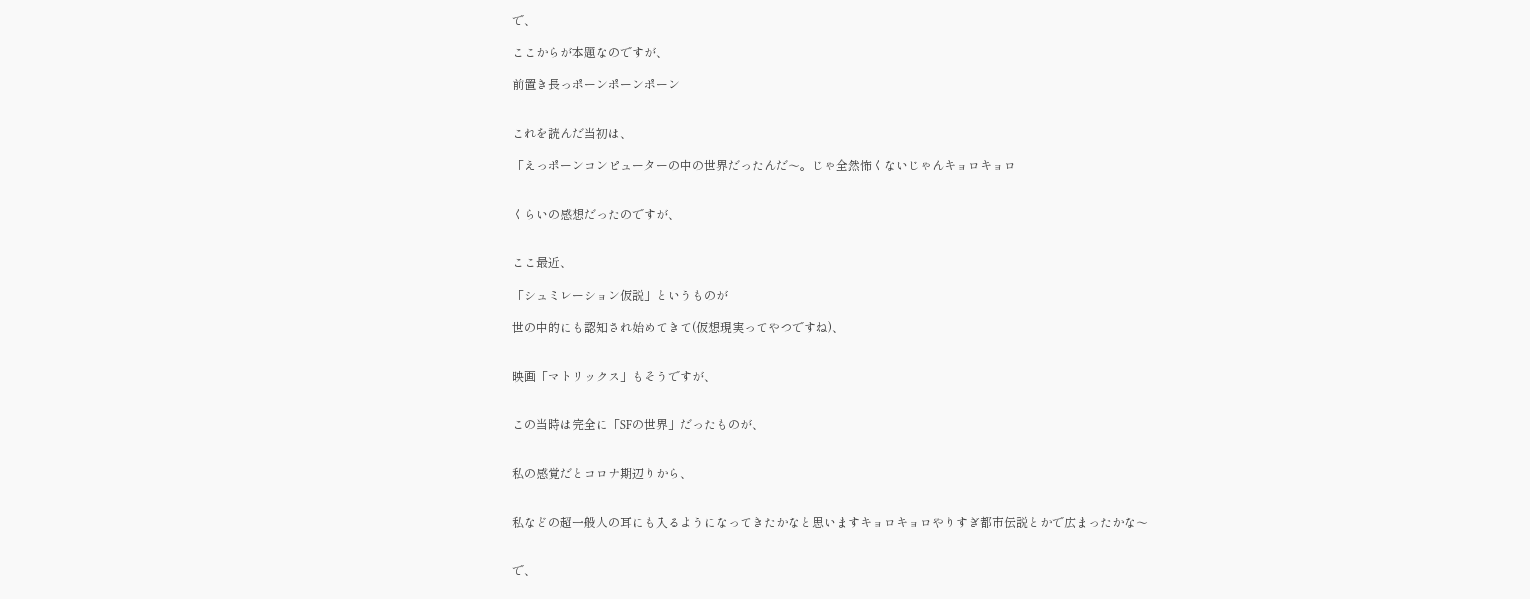で、

ここからが本題なのですが、

前置き長っポーンポーンポーン


これを読んだ当初は、

「えっポーンコンピューターの中の世界だったんだ〜。じゃ全然怖くないじゃんキョロキョロ


くらいの感想だったのですが、


ここ最近、

「シュミレーション仮説」というものが

世の中的にも認知され始めてきて(仮想現実ってやつですね)、


映画「マトリックス」もそうですが、


この当時は完全に「SFの世界」だったものが、


私の感覚だとコロナ期辺りから、


私などの超一般人の耳にも入るようになってきたかなと思いますキョロキョロやりすぎ都市伝説とかで広まったかな〜


で、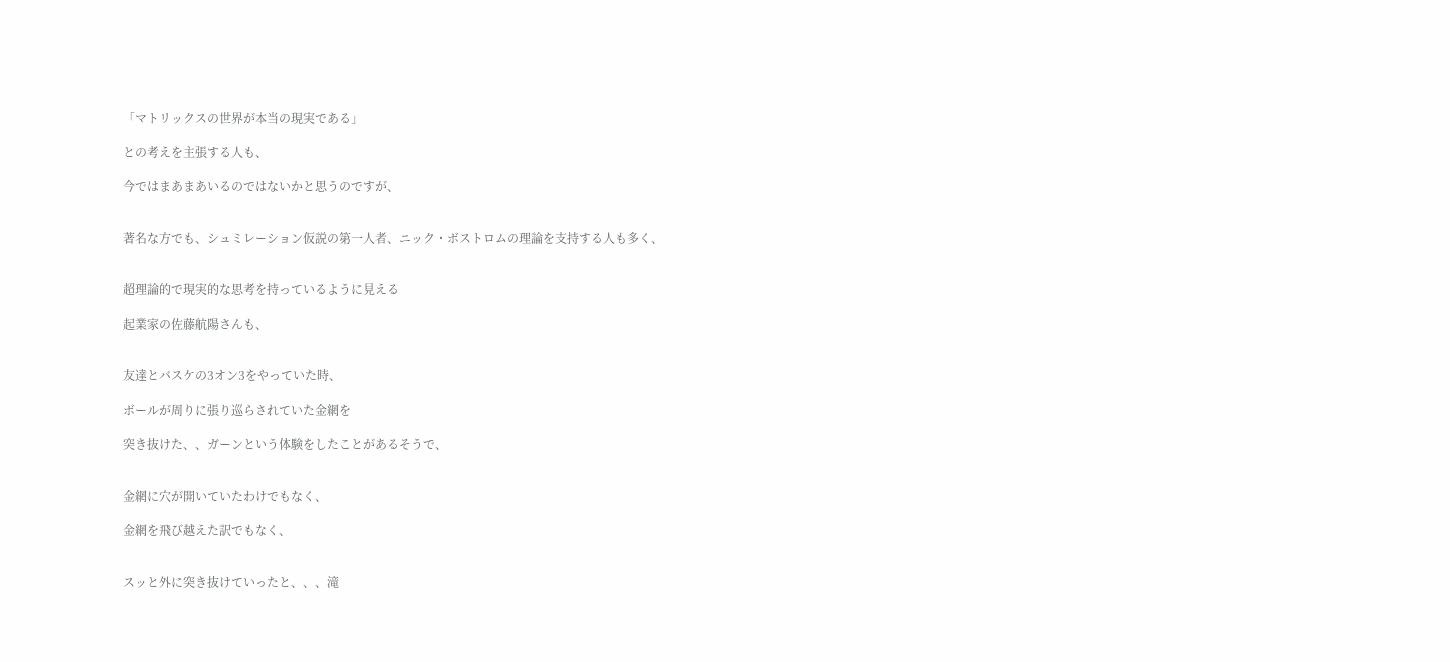「マトリックスの世界が本当の現実である」

との考えを主張する人も、

今ではまあまあいるのではないかと思うのですが、


著名な方でも、シュミレーション仮説の第一人者、ニック・ボストロムの理論を支持する人も多く、


超理論的で現実的な思考を持っているように見える

起業家の佐藤航陽さんも、


友達とバスケの3オン3をやっていた時、

ボールが周りに張り巡らされていた金網を

突き抜けた、、ガーンという体験をしたことがあるそうで、


金網に穴が開いていたわけでもなく、

金網を飛び越えた訳でもなく、


スッと外に突き抜けていったと、、、滝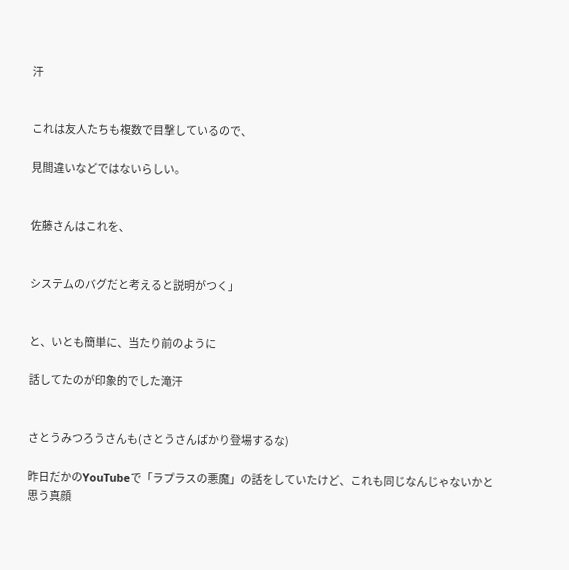汗


これは友人たちも複数で目撃しているので、

見間違いなどではないらしい。


佐藤さんはこれを、


システムのバグだと考えると説明がつく」


と、いとも簡単に、当たり前のように

話してたのが印象的でした滝汗


さとうみつろうさんも(さとうさんばかり登場するな)

昨日だかのYouTubeで「ラプラスの悪魔」の話をしていたけど、これも同じなんじゃないかと思う真顔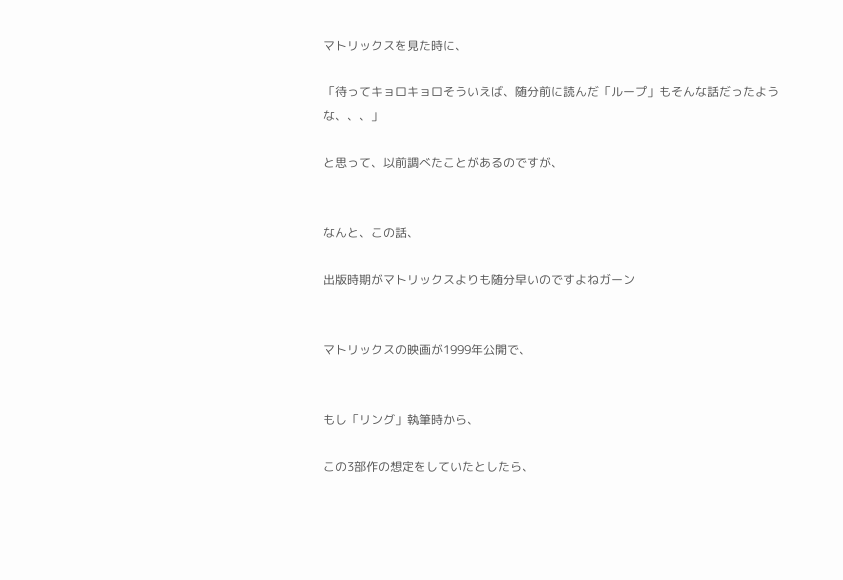マトリックスを見た時に、

「待ってキョロキョロそういえば、随分前に読んだ「ループ」もそんな話だったような、、、」

と思って、以前調べたことがあるのですが、


なんと、この話、

出版時期がマトリックスよりも随分早いのですよねガーン


マトリックスの映画が1999年公開で、


もし「リング」執筆時から、

この3部作の想定をしていたとしたら、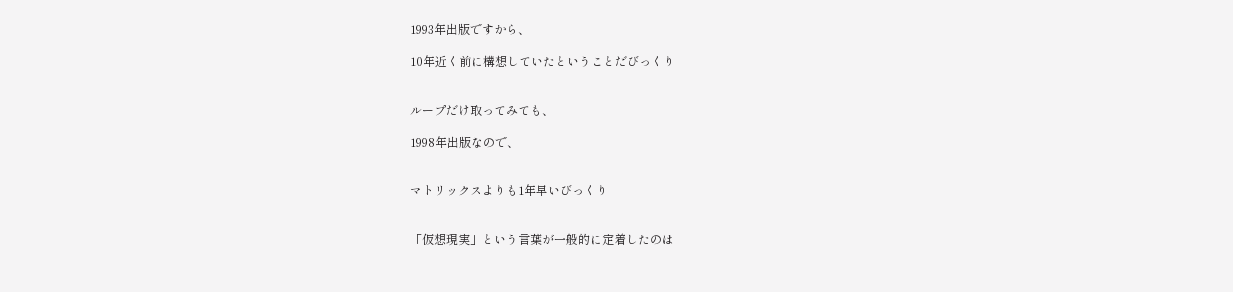1993年出版ですから、

10年近く前に構想していたということだびっくり


ループだけ取ってみても、

1998年出版なので、


マトリックスよりも1年早いびっくり


「仮想現実」という言葉が一般的に定着したのは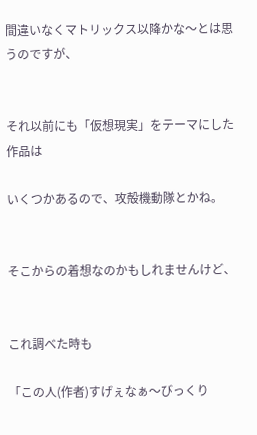間違いなくマトリックス以降かな〜とは思うのですが、


それ以前にも「仮想現実」をテーマにした作品は

いくつかあるので、攻殻機動隊とかね。


そこからの着想なのかもしれませんけど、


これ調べた時も

「この人(作者)すげぇなぁ〜びっくり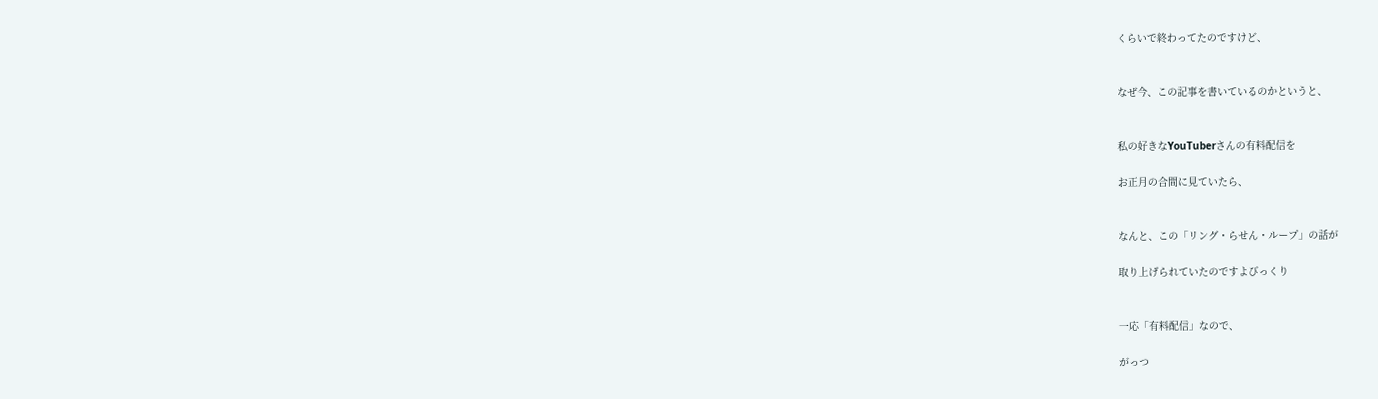くらいで終わってたのですけど、


なぜ今、この記事を書いているのかというと、


私の好きなYouTuberさんの有料配信を

お正月の合間に見ていたら、


なんと、この「リング・らせん・ループ」の話が

取り上げられていたのですよびっくり


一応「有料配信」なので、

がっつ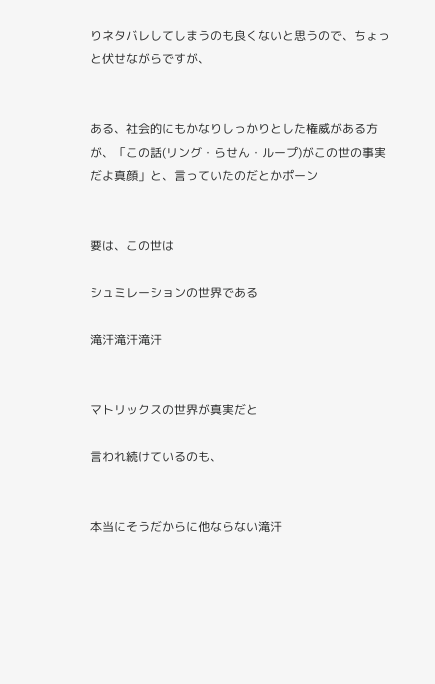りネタバレしてしまうのも良くないと思うので、ちょっと伏せながらですが、


ある、社会的にもかなりしっかりとした権威がある方が、「この話(リング・らせん・ループ)がこの世の事実だよ真顔」と、言っていたのだとかポーン


要は、この世は

シュミレーションの世界である

滝汗滝汗滝汗


マトリックスの世界が真実だと

言われ続けているのも、


本当にそうだからに他ならない滝汗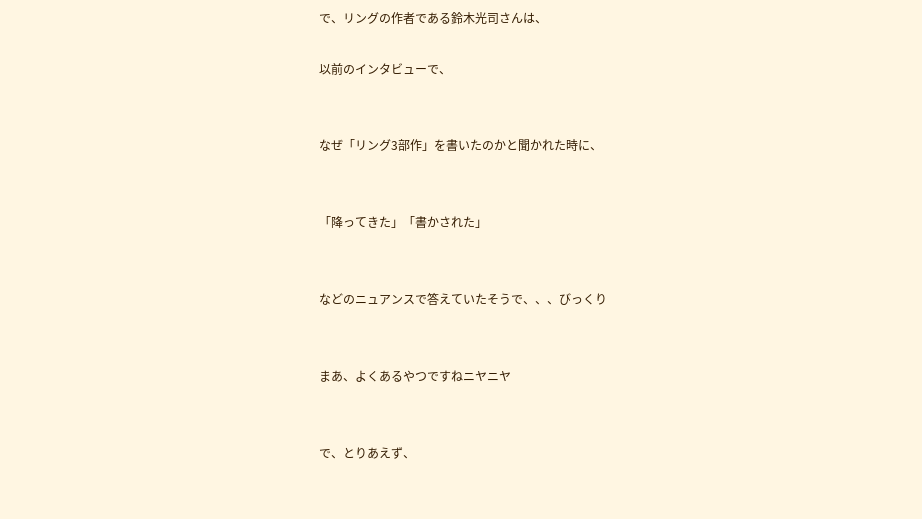で、リングの作者である鈴木光司さんは、

以前のインタビューで、


なぜ「リング3部作」を書いたのかと聞かれた時に、


「降ってきた」「書かされた」


などのニュアンスで答えていたそうで、、、びっくり


まあ、よくあるやつですねニヤニヤ


で、とりあえず、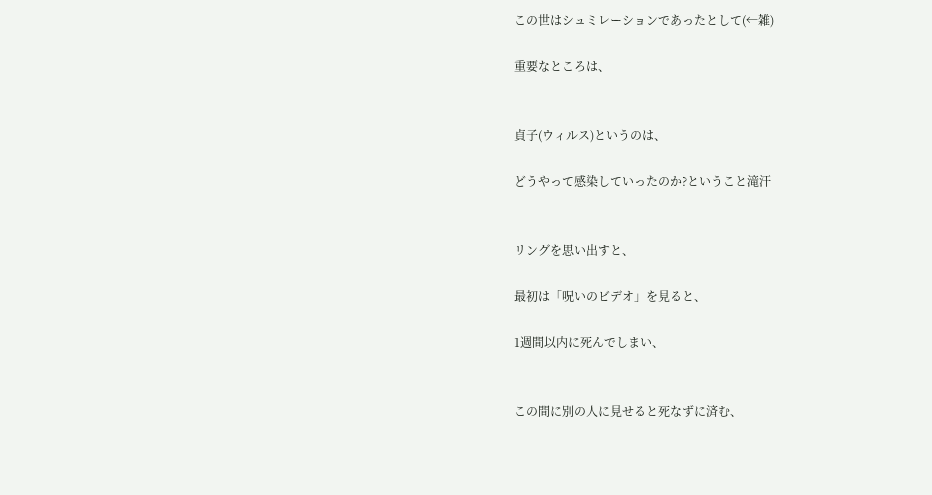この世はシュミレーションであったとして(←雑)

重要なところは、


貞子(ウィルス)というのは、

どうやって感染していったのか?ということ滝汗


リングを思い出すと、

最初は「呪いのビデオ」を見ると、

1週間以内に死んでしまい、


この間に別の人に見せると死なずに済む、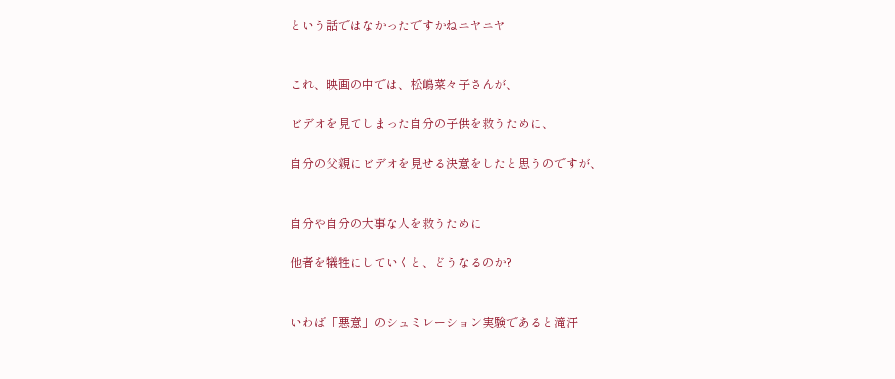という話ではなかったですかねニヤニヤ


これ、映画の中では、松嶋菜々子さんが、

ビデオを見てしまった自分の子供を救うために、

自分の父親にビデオを見せる決意をしたと思うのですが、


自分や自分の大事な人を救うために

他者を犠牲にしていくと、どうなるのか?


いわば「悪意」のシュミレーション実験であると滝汗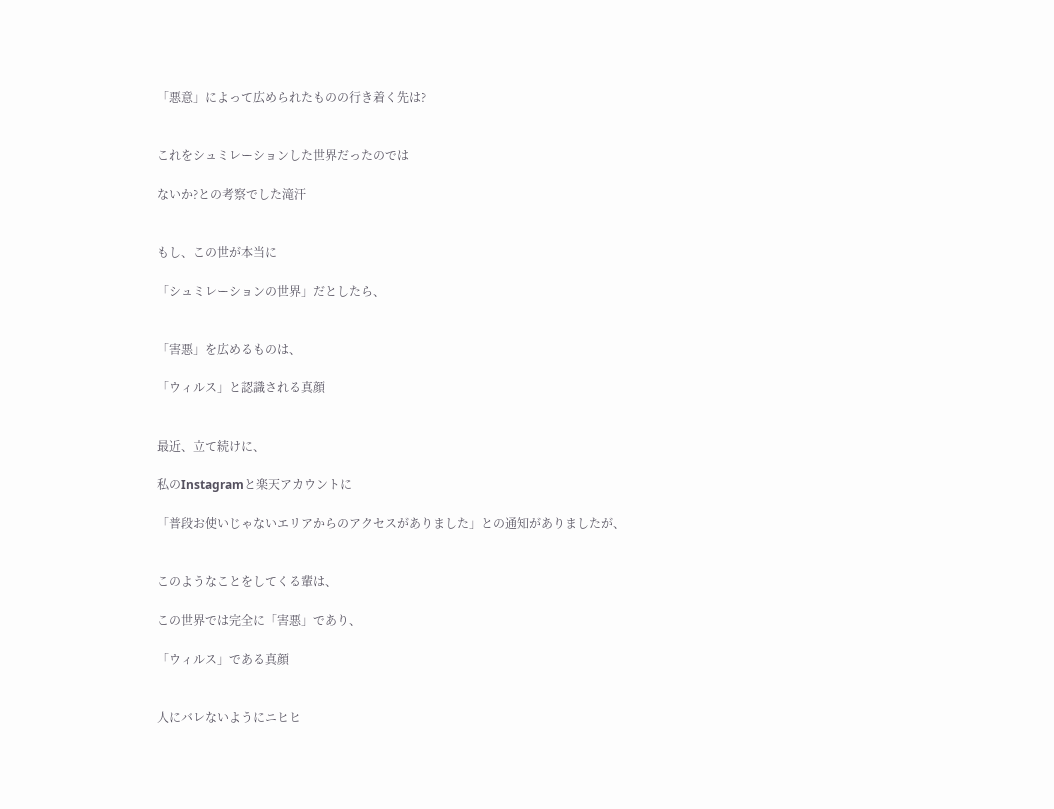「悪意」によって広められたものの行き着く先は?


これをシュミレーションした世界だったのでは

ないか?との考察でした滝汗


もし、この世が本当に

「シュミレーションの世界」だとしたら、


「害悪」を広めるものは、

「ウィルス」と認識される真顔


最近、立て続けに、

私のInstagramと楽天アカウントに

「普段お使いじゃないエリアからのアクセスがありました」との通知がありましたが、


このようなことをしてくる輩は、

この世界では完全に「害悪」であり、

「ウィルス」である真顔


人にバレないようにニヒヒ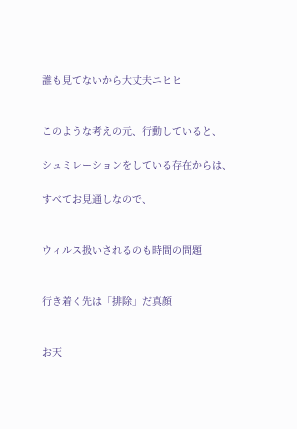誰も見てないから大丈夫ニヒヒ


このような考えの元、行動していると、

シュミレーションをしている存在からは、

すべてお見通しなので、


ウィルス扱いされるのも時間の問題


行き着く先は「排除」だ真顔


お天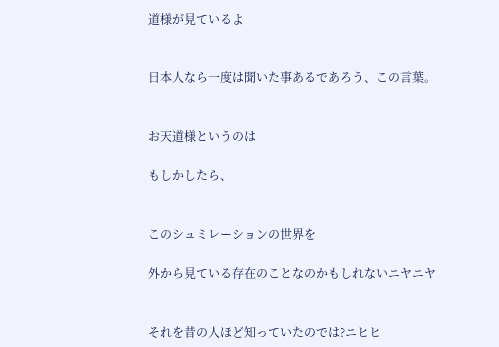道様が見ているよ


日本人なら一度は聞いた事あるであろう、この言葉。


お天道様というのは

もしかしたら、


このシュミレーションの世界を

外から見ている存在のことなのかもしれないニヤニヤ


それを昔の人ほど知っていたのでは?ニヒヒ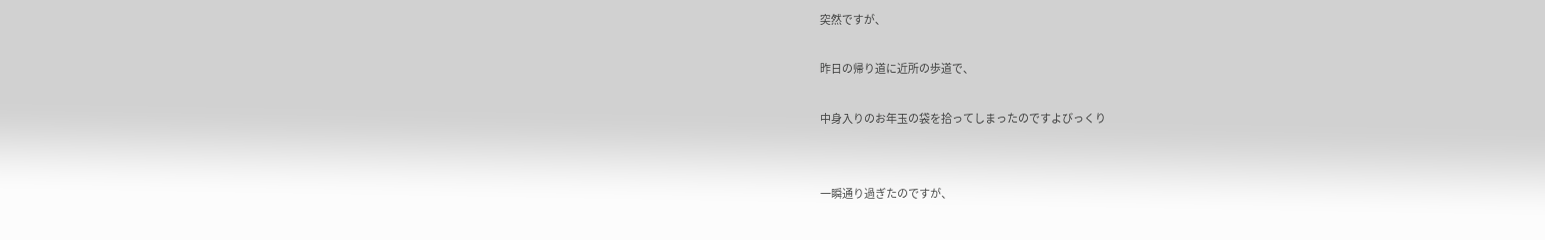突然ですが、

昨日の帰り道に近所の歩道で、

中身入りのお年玉の袋を拾ってしまったのですよびっくり


一瞬通り過ぎたのですが、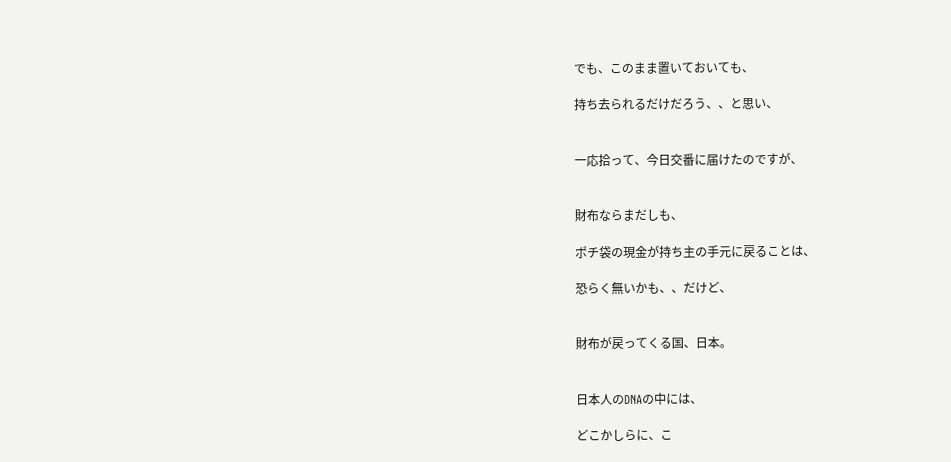でも、このまま置いておいても、

持ち去られるだけだろう、、と思い、


一応拾って、今日交番に届けたのですが、


財布ならまだしも、

ポチ袋の現金が持ち主の手元に戻ることは、

恐らく無いかも、、だけど、


財布が戻ってくる国、日本。


日本人のDNAの中には、

どこかしらに、こ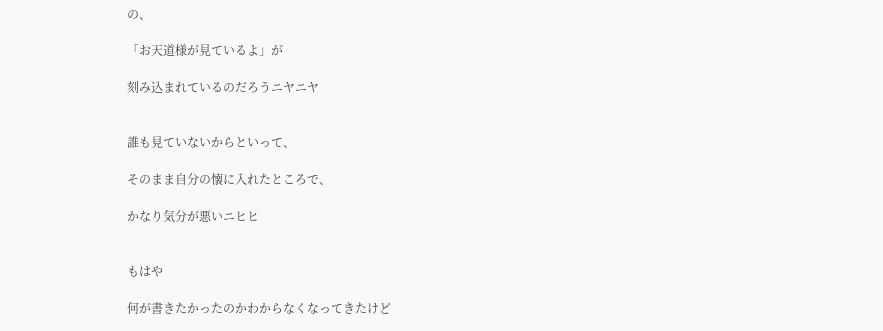の、

「お天道様が見ているよ」が

刻み込まれているのだろうニヤニヤ


誰も見ていないからといって、

そのまま自分の懐に入れたところで、

かなり気分が悪いニヒヒ


もはや

何が書きたかったのかわからなくなってきたけど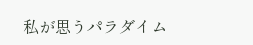私が思うパラダイム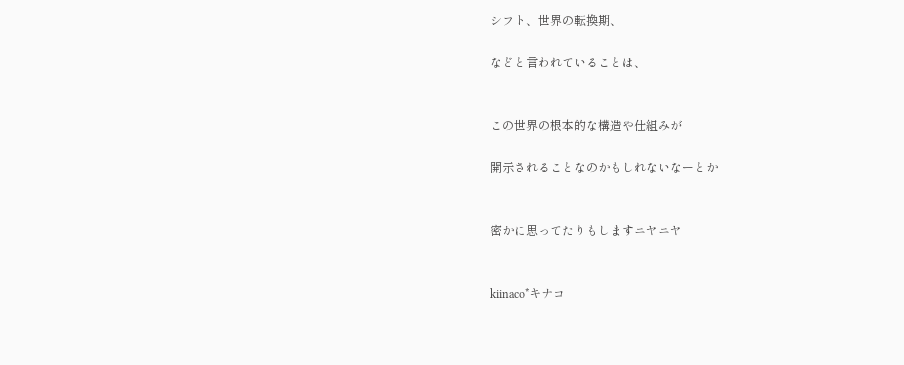シフト、世界の転換期、

などと言われていることは、


この世界の根本的な構造や仕組みが

開示されることなのかもしれないなーとか


密かに思ってたりもしますニヤニヤ


kiinaco*キナコ